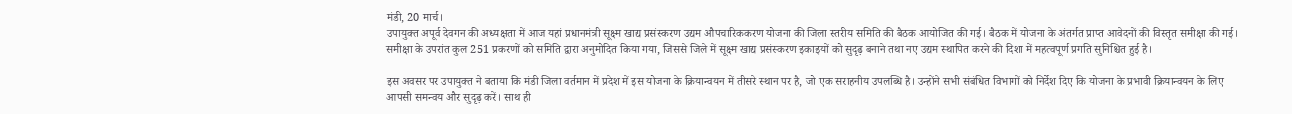मंडी, 20 मार्च।
उपायुक्त अपूर्व देवगन की अध्यक्षता में आज यहां प्रधानमंत्री सूक्ष्म खाद्य प्रसंस्करण उद्यम औपचारिककरण योजना की जिला स्तरीय समिति की बैठक आयोजित की गई। बैठक में योजना के अंतर्गत प्राप्त आवेदनों की विस्तृत समीक्षा की गई। समीक्षा के उपरांत कुल 251 प्रकरणों को समिति द्वारा अनुमोदित किया गया, जिससे जिले में सूक्ष्म खाद्य प्रसंस्करण इकाइयों को सुदृढ़ बनाने तथा नए उद्यम स्थापित करने की दिशा में महत्वपूर्ण प्रगति सुनिश्चित हुई है।

इस अवसर पर उपायुक्त ने बताया कि मंडी जिला वर्तमान में प्रदेश में इस योजना के क्रियान्वयन में तीसरे स्थान पर है, जो एक सराहनीय उपलब्धि है। उन्होंने सभी संबंधित विभागों को निर्देश दिए कि योजना के प्रभावी क्रियान्वयन के लिए आपसी समन्वय और सुदृढ़ करें। साथ ही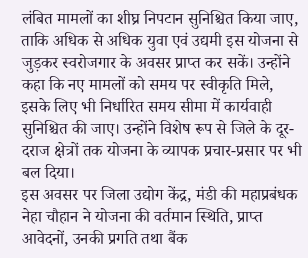लंबित मामलों का शीघ्र निपटान सुनिश्चित किया जाए, ताकि अधिक से अधिक युवा एवं उद्यमी इस योजना से जुड़कर स्वरोजगार के अवसर प्राप्त कर सकें। उन्होंने कहा कि नए मामलों को समय पर स्वीकृति मिले, इसके लिए भी निर्धारित समय सीमा में कार्यवाही सुनिश्चित की जाए। उन्होंने विशेष रूप से जिले के दूर-दराज क्षेत्रों तक योजना के व्यापक प्रचार-प्रसार पर भी बल दिया।
इस अवसर पर जिला उद्योग केंद्र, मंडी की महाप्रबंधक नेहा चौहान ने योजना की वर्तमान स्थिति, प्राप्त आवेदनों, उनकी प्रगति तथा बैंक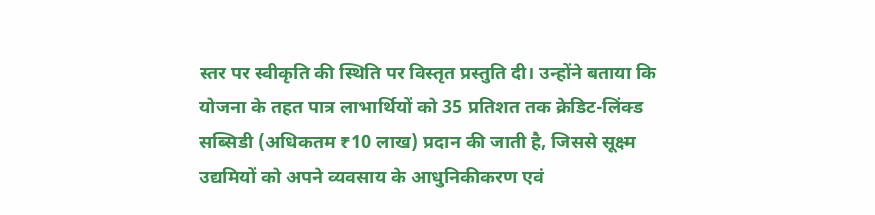स्तर पर स्वीकृति की स्थिति पर विस्तृत प्रस्तुति दी। उन्होंने बताया कि योजना के तहत पात्र लाभार्थियों को 35 प्रतिशत तक क्रेडिट-लिंक्ड सब्सिडी (अधिकतम ₹10 लाख) प्रदान की जाती है, जिससे सूक्ष्म उद्यमियों को अपने व्यवसाय के आधुनिकीकरण एवं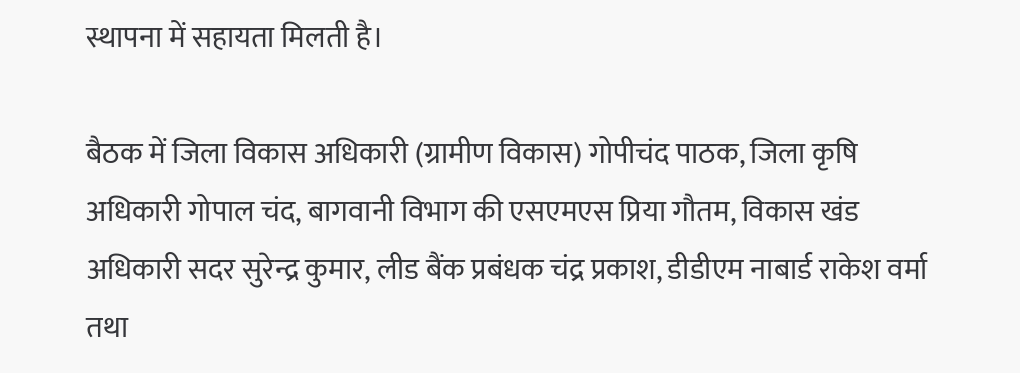स्थापना में सहायता मिलती है।

बैठक में जिला विकास अधिकारी (ग्रामीण विकास) गोपीचंद पाठक, जिला कृषि अधिकारी गोपाल चंद, बागवानी विभाग की एसएमएस प्रिया गौतम, विकास खंड अधिकारी सदर सुरेन्द्र कुमार, लीड बैंक प्रबंधक चंद्र प्रकाश, डीडीएम नाबार्ड राकेश वर्मा तथा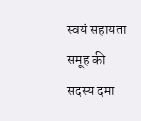स्वयं सहायता समूह की सदस्य दमा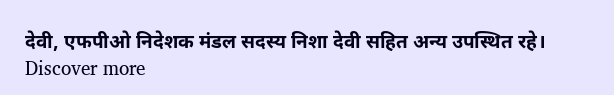देवी, एफपीओ निदेशक मंडल सदस्य निशा देवी सहित अन्य उपस्थित रहे।
Discover more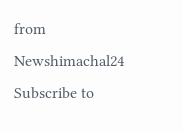from Newshimachal24
Subscribe to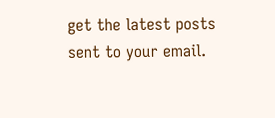get the latest posts sent to your email.